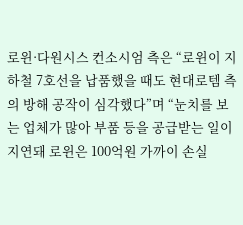로윈·다원시스 컨소시엄 측은 “로윈이 지하철 7호선을 납품했을 때도 현대로템 측의 방해 공작이 심각했다”며 “눈치를 보는 업체가 많아 부품 등을 공급받는 일이 지연돼 로윈은 100억원 가까이 손실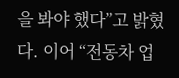을 봐야 했다”고 밝혔다. 이어 “전동차 업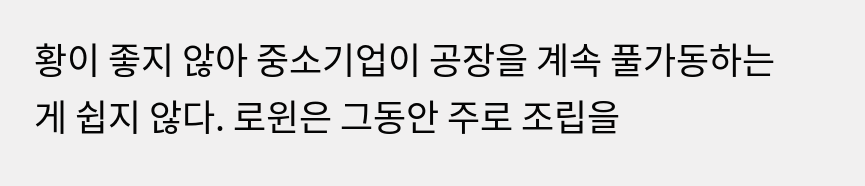황이 좋지 않아 중소기업이 공장을 계속 풀가동하는 게 쉽지 않다. 로윈은 그동안 주로 조립을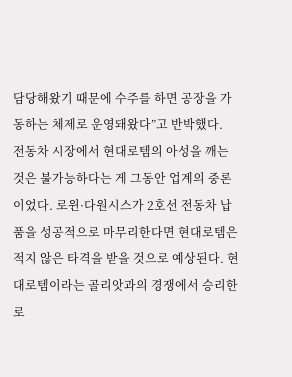담당해왔기 때문에 수주를 하면 공장을 가동하는 체제로 운영돼왔다”고 반박했다.
전동차 시장에서 현대로템의 아성을 깨는 것은 불가능하다는 게 그동안 업계의 중론이었다. 로윈·다원시스가 2호선 전동차 납품을 성공적으로 마무리한다면 현대로템은 적지 않은 타격을 받을 것으로 예상된다. 현대로템이라는 골리앗과의 경쟁에서 승리한 로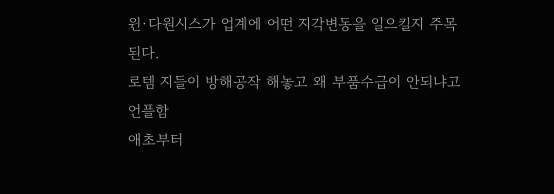윈·다원시스가 업계에 어떤 지각변동을 일으킬지 주목된다.
로템 지들이 방해공작 해놓고 왜 부품수급이 안되냐고 언플함
애초부터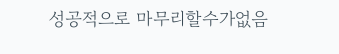성공적으로 마무리할수가없음